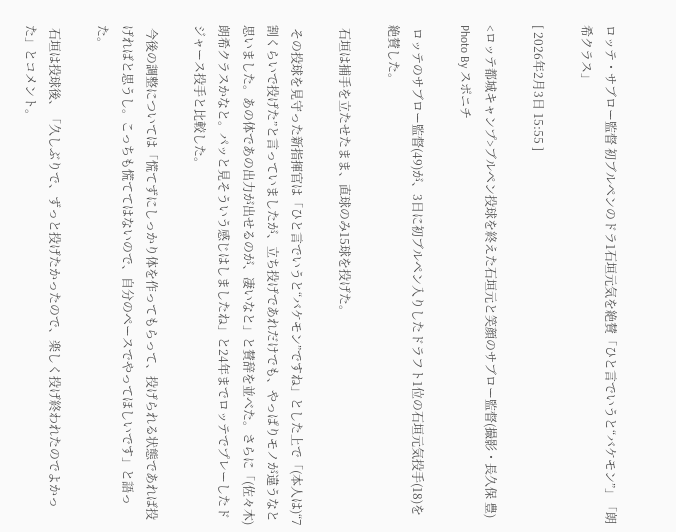ロッテ・サブロー監督 初ブルペンのドラ1石垣元気を絶賛「ひと言でいうと“バケモン”」「朗希クラス」

[ 2026年2月3日 15:55 ]

<ロッテ都城キャンプ>ブルペン投球を終えた石垣元と笑顔のサブロー監督(撮影・長久保 豊)
Photo By スポニチ

 ロッテのサブロー監督(49)が、3日に初ブルペン入りしたドラフト1位の石垣元気投手(18)を絶賛した。

 石垣は捕手を立たせたまま、直球のみ15球を投げた。

 その投球を見守った新指揮官は「ひと言でいうと“バケモン”ですね」とした上で「(本人は)“7割くらいで投げた”と言っていましたが、立ち投げであれだけでも、やっぱりモノが違うなと思いました。あの体であの出力が出せるのが、凄いなと」と賛辞を並べた。さらに「(佐々木)朗希クラスかなと。パッと見そういう感じはしましたね」と24年までロッテでプレーしたドジャース投手と比較した。

 今後の調整については「慌てずにしっかり体を作ってもらって、投げられる状態であれば投げればと思うし。こっちも慌ててはないので、自分のペースでやってほしいです」と語った。

 石垣は投球後、「久しぶりで、ずっと投げたかったので、楽しく投げ終われたのでよかった」とコメント。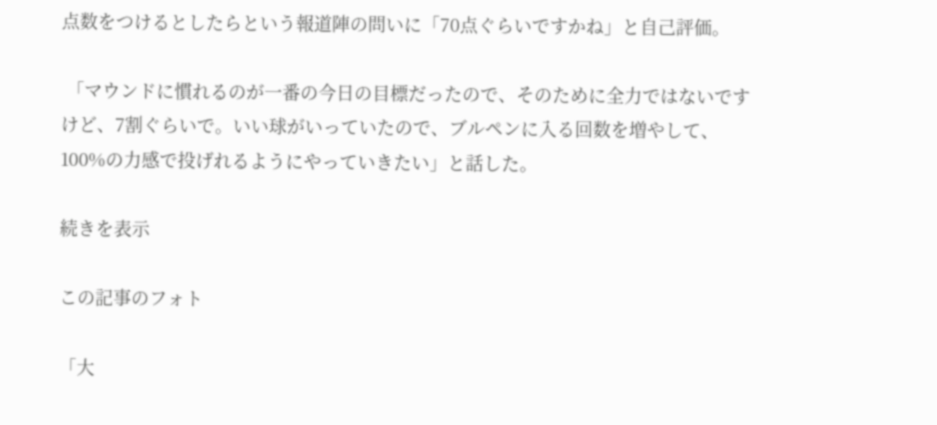点数をつけるとしたらという報道陣の問いに「70点ぐらいですかね」と自己評価。

 「マウンドに慣れるのが一番の今日の目標だったので、そのために全力ではないですけど、7割ぐらいで。いい球がいっていたので、ブルペンに入る回数を増やして、100%の力感で投げれるようにやっていきたい」と話した。

続きを表示

この記事のフォト

「大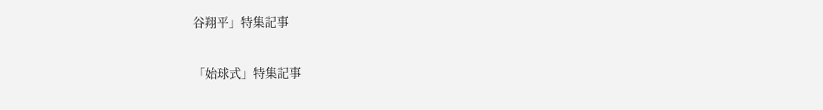谷翔平」特集記事

「始球式」特集記事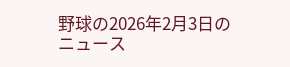野球の2026年2月3日のニュース